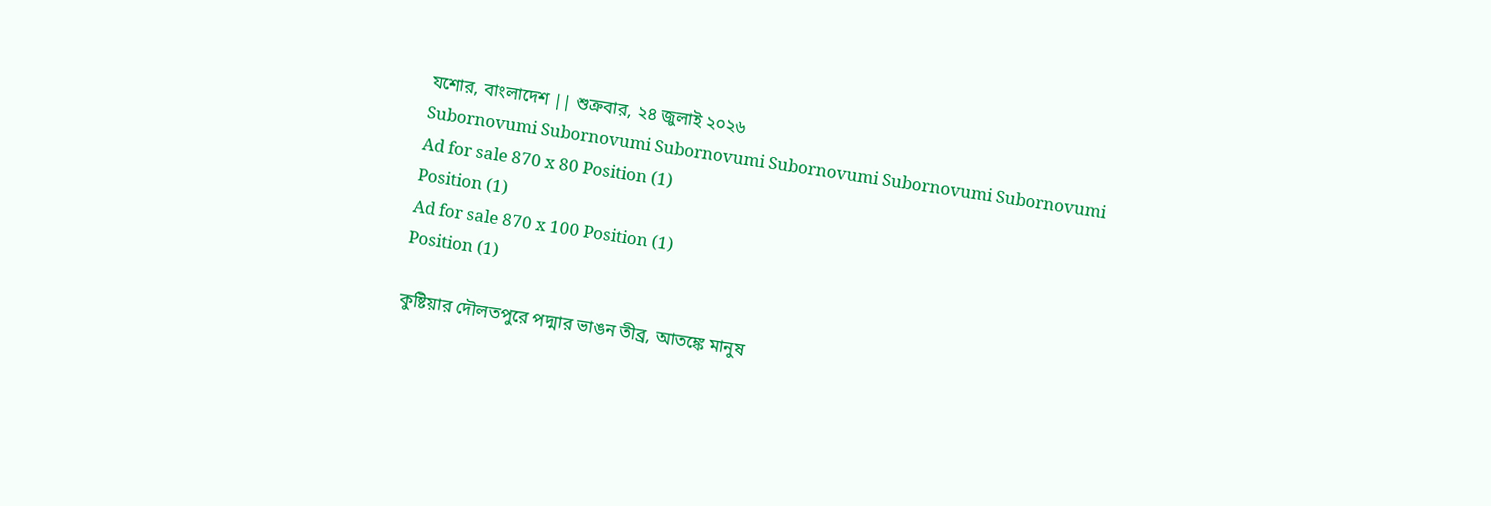যশোর, বাংলাদেশ || শুক্রবার, ২৪ জুলাই ২০২৬
Subornovumi Subornovumi Subornovumi Subornovumi Subornovumi Subornovumi
Ad for sale 870 x 80 Position (1)
Position (1)
Ad for sale 870 x 100 Position (1)
Position (1)

কুষ্টিয়ার দৌলতপুরে পদ্মার ভাঙন তীব্র, আতঙ্কে মানুষ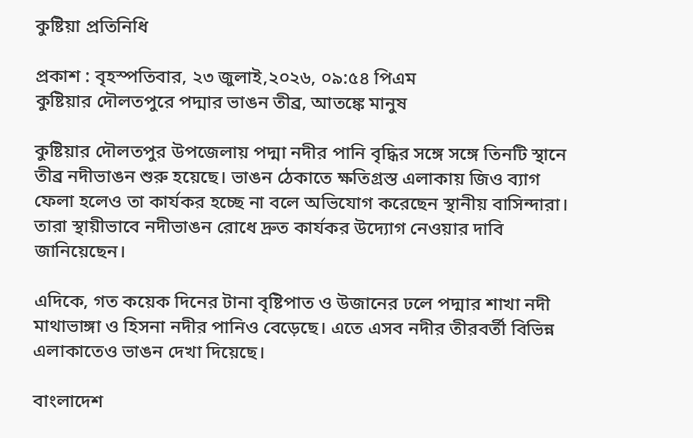কুষ্টিয়া প্রতিনিধি

প্রকাশ : বৃহস্পতিবার, ২৩ জুলাই,২০২৬, ০৯:৫৪ পিএম
কুষ্টিয়ার দৌলতপুরে পদ্মার ভাঙন তীব্র, আতঙ্কে মানুষ

কুষ্টিয়ার দৌলতপুর উপজেলায় পদ্মা নদীর পানি বৃদ্ধির সঙ্গে সঙ্গে তিনটি স্থানে তীব্র নদীভাঙন শুরু হয়েছে। ভাঙন ঠেকাতে ক্ষতিগ্রস্ত এলাকায় জিও ব্যাগ ফেলা হলেও তা কার্যকর হচ্ছে না বলে অভিযোগ করেছেন স্থানীয় বাসিন্দারা। তারা স্থায়ীভাবে নদীভাঙন রোধে দ্রুত কার্যকর উদ্যোগ নেওয়ার দাবি জানিয়েছেন।

এদিকে, গত কয়েক দিনের টানা বৃষ্টিপাত ও উজানের ঢলে পদ্মার শাখা নদী মাথাভাঙ্গা ও হিসনা নদীর পানিও বেড়েছে। এতে এসব নদীর তীরবর্তী বিভিন্ন এলাকাতেও ভাঙন দেখা দিয়েছে।

বাংলাদেশ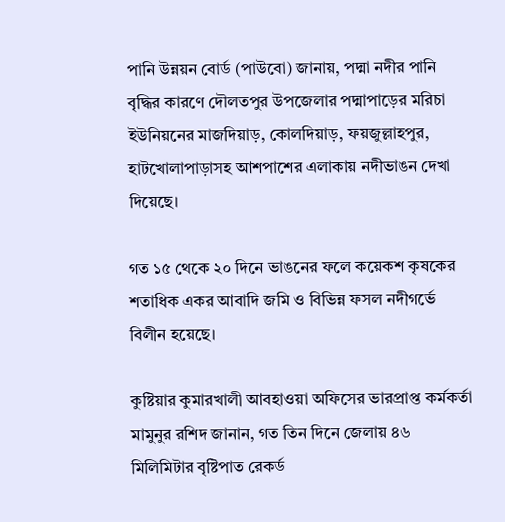পানি উন্নয়ন বোর্ড (পাউবো) জানায়, পদ্মা নদীর পানি বৃদ্ধির কারণে দৌলতপুর উপজেলার পদ্মাপাড়ের মরিচা ইউনিয়নের মাজদিয়াড়, কোলদিয়াড়, ফয়জুল্লাহপুর, হাটখোলাপাড়াসহ আশপাশের এলাকায় নদীভাঙন দেখা দিয়েছে।

গত ১৫ থেকে ২০ দিনে ভাঙনের ফলে কয়েকশ কৃষকের শতাধিক একর আবাদি জমি ও বিভিন্ন ফসল নদীগর্ভে বিলীন হয়েছে।

কুষ্টিয়ার কুমারখালী আবহাওয়া অফিসের ভারপ্রাপ্ত কর্মকর্তা মামুনুর রশিদ জানান, গত তিন দিনে জেলায় ৪৬ মিলিমিটার বৃষ্টিপাত রেকর্ড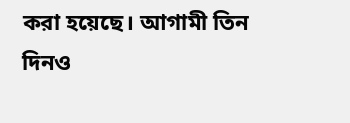করা হয়েছে। আগামী তিন দিনও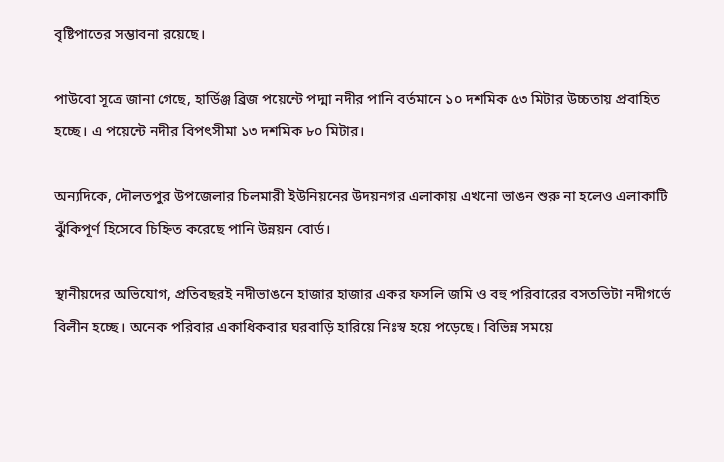বৃষ্টিপাতের সম্ভাবনা রয়েছে।

পাউবো সূত্রে জানা গেছে, হার্ডিঞ্জ ব্রিজ পয়েন্টে পদ্মা নদীর পানি বর্তমানে ১০ দশমিক ৫৩ মিটার উচ্চতায় প্রবাহিত হচ্ছে। এ পয়েন্টে নদীর বিপৎসীমা ১৩ দশমিক ৮০ মিটার।

অন্যদিকে, দৌলতপুর উপজেলার চিলমারী ইউনিয়নের উদয়নগর এলাকায় এখনো ভাঙন শুরু না হলেও এলাকাটি ঝুঁকিপূর্ণ হিসেবে চিহ্নিত করেছে পানি উন্নয়ন বোর্ড।

স্থানীয়দের অভিযোগ, প্রতিবছরই নদীভাঙনে হাজার হাজার একর ফসলি জমি ও বহু পরিবারের বসতভিটা নদীগর্ভে বিলীন হচ্ছে। অনেক পরিবার একাধিকবার ঘরবাড়ি হারিয়ে নিঃস্ব হয়ে পড়েছে। বিভিন্ন সময়ে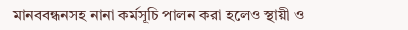মানববন্ধনসহ নানা কর্মসূচি পালন করা হলেও স্থায়ী ও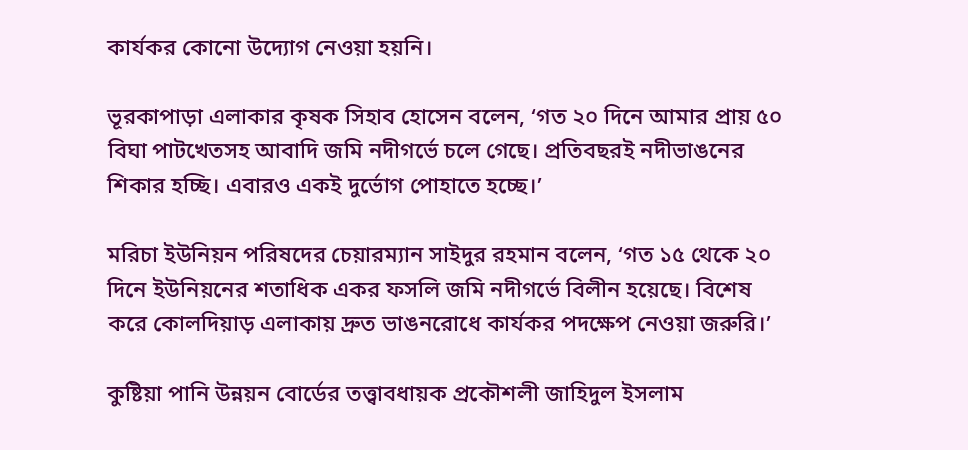কার্যকর কোনো উদ্যোগ নেওয়া হয়নি।

ভূরকাপাড়া এলাকার কৃষক সিহাব হোসেন বলেন, ‘গত ২০ দিনে আমার প্রায় ৫০ বিঘা পাটখেতসহ আবাদি জমি নদীগর্ভে চলে গেছে। প্রতিবছরই নদীভাঙনের শিকার হচ্ছি। এবারও একই দুর্ভোগ পোহাতে হচ্ছে।’

মরিচা ইউনিয়ন পরিষদের চেয়ারম্যান সাইদুর রহমান বলেন, ‘গত ১৫ থেকে ২০ দিনে ইউনিয়নের শতাধিক একর ফসলি জমি নদীগর্ভে বিলীন হয়েছে। বিশেষ করে কোলদিয়াড় এলাকায় দ্রুত ভাঙনরোধে কার্যকর পদক্ষেপ নেওয়া জরুরি।’

কুষ্টিয়া পানি উন্নয়ন বোর্ডের তত্ত্বাবধায়ক প্রকৌশলী জাহিদুল ইসলাম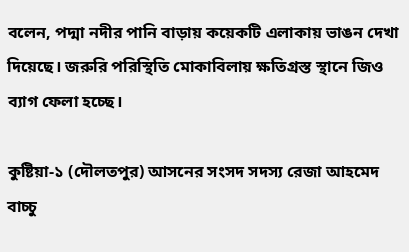বলেন, পদ্মা নদীর পানি বাড়ায় কয়েকটি এলাকায় ভাঙন দেখা দিয়েছে। জরুরি পরিস্থিতি মোকাবিলায় ক্ষতিগ্রস্ত স্থানে জিও ব্যাগ ফেলা হচ্ছে।

কুষ্টিয়া-১ (দৌলতপুর) আসনের সংসদ সদস্য রেজা আহমেদ বাচ্চু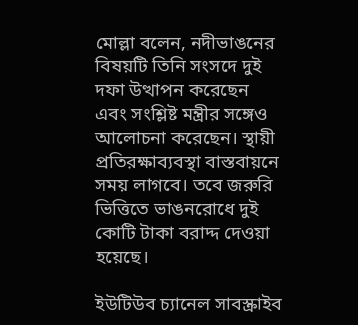মোল্লা বলেন, নদীভাঙনের বিষয়টি তিনি সংসদে দুই দফা উত্থাপন করেছেন এবং সংশ্লিষ্ট মন্ত্রীর সঙ্গেও আলোচনা করেছেন। স্থায়ী প্রতিরক্ষাব্যবস্থা বাস্তবায়নে সময় লাগবে। তবে জরুরি ভিত্তিতে ভাঙনরোধে দুই কোটি টাকা বরাদ্দ দেওয়া হয়েছে।

ইউটিউব চ্যানেল সাবস্ক্রাইব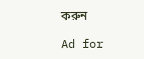করুন

Ad for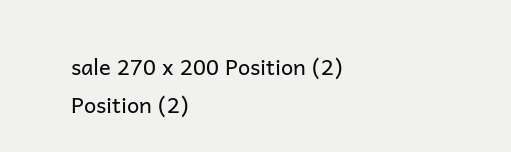sale 270 x 200 Position (2)
Position (2)